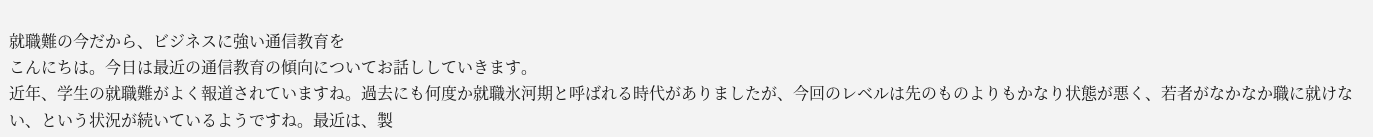就職難の今だから、ビジネスに強い通信教育を
こんにちは。今日は最近の通信教育の傾向についてお話ししていきます。
近年、学生の就職難がよく報道されていますね。過去にも何度か就職氷河期と呼ばれる時代がありましたが、今回のレベルは先のものよりもかなり状態が悪く、若者がなかなか職に就けない、という状況が続いているようですね。最近は、製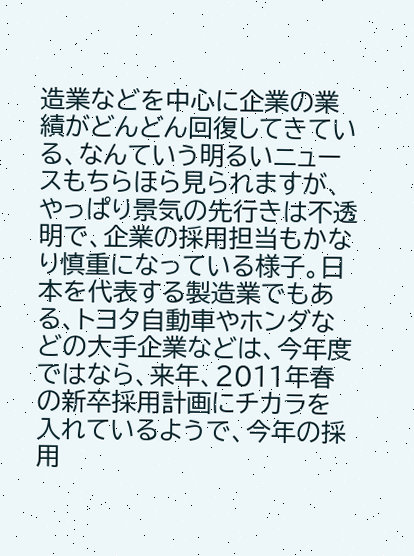造業などを中心に企業の業績がどんどん回復してきている、なんていう明るいニュースもちらほら見られますが、やっぱり景気の先行きは不透明で、企業の採用担当もかなり慎重になっている様子。日本を代表する製造業でもある、トヨタ自動車やホンダなどの大手企業などは、今年度ではなら、来年、2011年春の新卒採用計画にチカラを入れているようで、今年の採用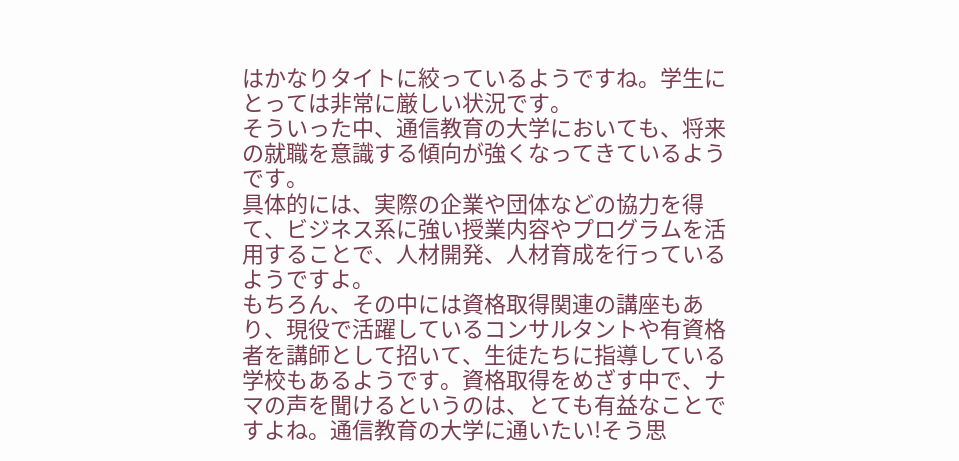はかなりタイトに絞っているようですね。学生にとっては非常に厳しい状況です。
そういった中、通信教育の大学においても、将来の就職を意識する傾向が強くなってきているようです。
具体的には、実際の企業や団体などの協力を得て、ビジネス系に強い授業内容やプログラムを活用することで、人材開発、人材育成を行っているようですよ。
もちろん、その中には資格取得関連の講座もあり、現役で活躍しているコンサルタントや有資格者を講師として招いて、生徒たちに指導している学校もあるようです。資格取得をめざす中で、ナマの声を聞けるというのは、とても有益なことですよね。通信教育の大学に通いたい!そう思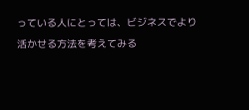っている人にとっては、ビジネスでより活かせる方法を考えてみる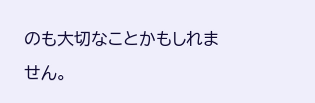のも大切なことかもしれません。